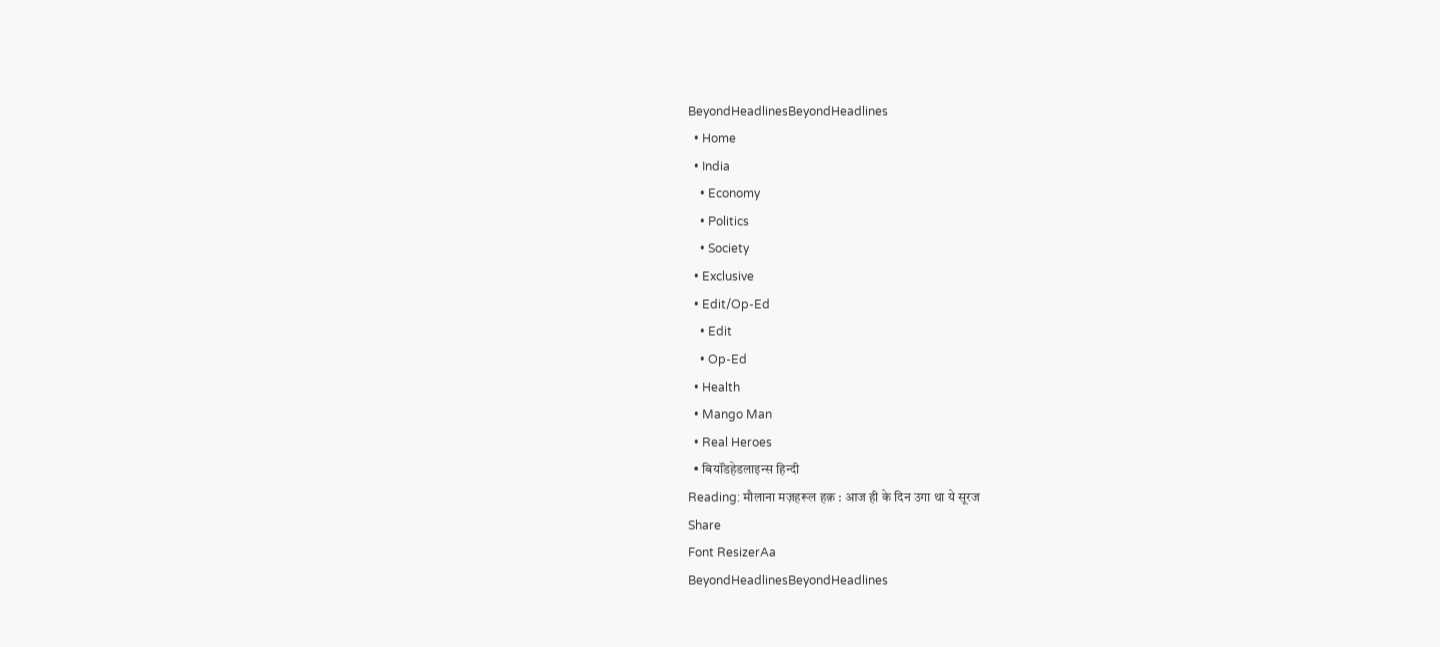BeyondHeadlinesBeyondHeadlines
  • Home
  • India
    • Economy
    • Politics
    • Society
  • Exclusive
  • Edit/Op-Ed
    • Edit
    • Op-Ed
  • Health
  • Mango Man
  • Real Heroes
  • बियॉंडहेडलाइन्स हिन्दी
Reading: मौलाना मज़हरूल हक़ : आज ही के दिन उगा था ये सूरज
Share
Font ResizerAa
BeyondHeadlinesBeyondHeadlines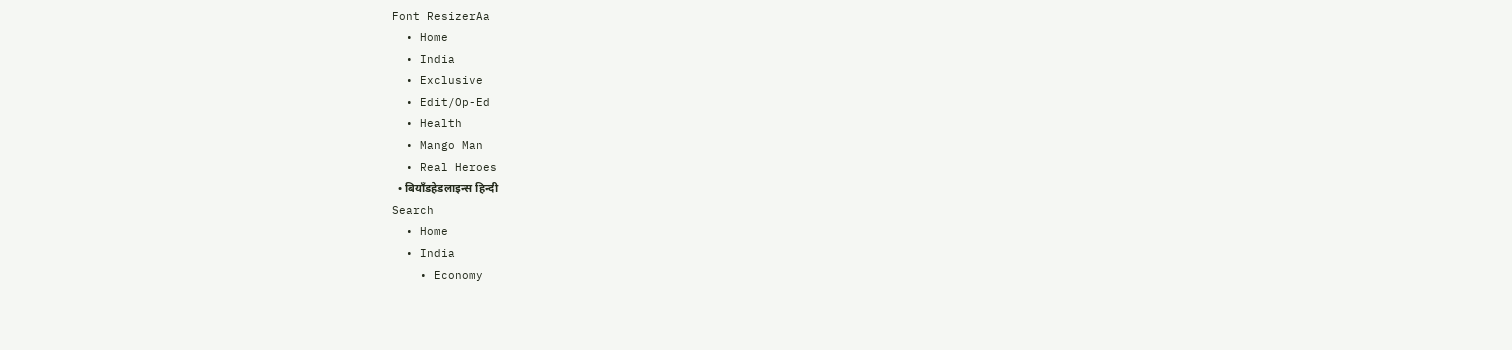Font ResizerAa
  • Home
  • India
  • Exclusive
  • Edit/Op-Ed
  • Health
  • Mango Man
  • Real Heroes
  • बियॉंडहेडलाइन्स हिन्दी
Search
  • Home
  • India
    • Economy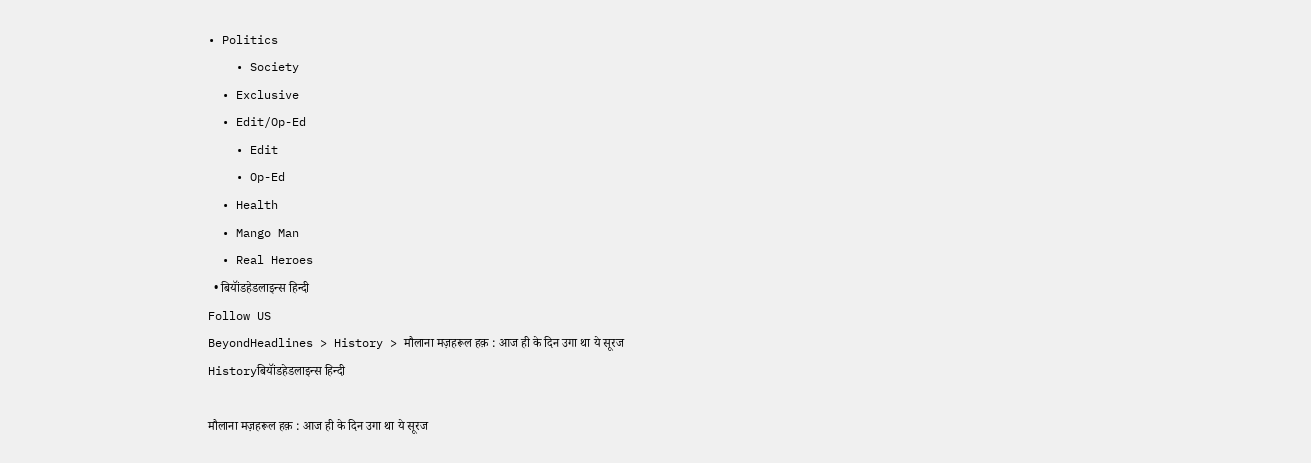• Politics
    • Society
  • Exclusive
  • Edit/Op-Ed
    • Edit
    • Op-Ed
  • Health
  • Mango Man
  • Real Heroes
  • बियॉंडहेडलाइन्स हिन्दी
Follow US
BeyondHeadlines > History > मौलाना मज़हरूल हक़ : आज ही के दिन उगा था ये सूरज
Historyबियॉंडहेडलाइन्स हिन्दी

मौलाना मज़हरूल हक़ : आज ही के दिन उगा था ये सूरज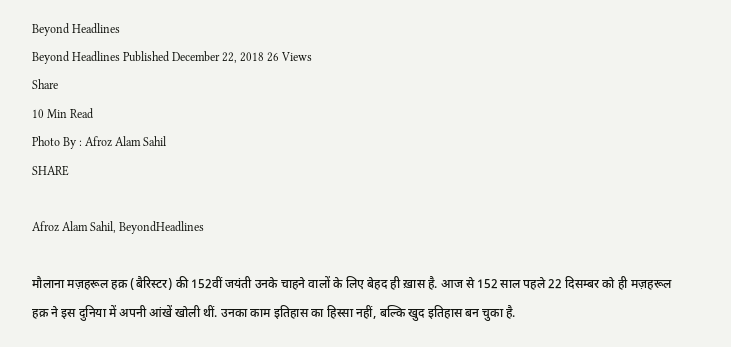Beyond Headlines
Beyond Headlines Published December 22, 2018 26 Views
Share
10 Min Read
Photo By : Afroz Alam Sahil
SHARE

Afroz Alam Sahil, BeyondHeadlines

मौलाना मज़हरूल हक़ (बैरिस्टर) की 152वीं जयंती उनके चाहने वालों के लिए बेहद ही ख़ास है. आज से 152 साल पहले 22 दिसम्बर को ही मज़हरूल हक़ ने इस दुनिया में अपनी आंखें खोली थीं. उनका काम इतिहास का हिस्सा नहीं, बल्कि खुद इतिहास बन चुका है.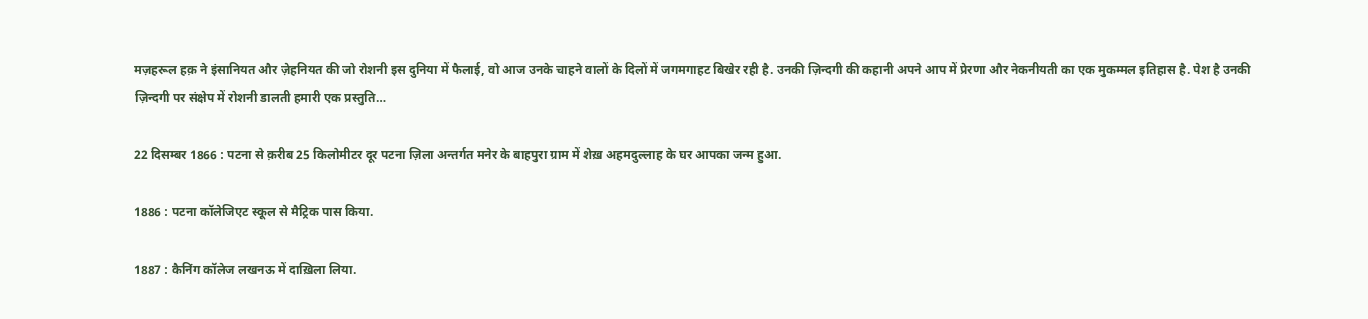मज़हरूल हक़ ने इंसानियत और ज़ेहनियत की जो रोशनी इस दुनिया में फैलाई, वो आज उनके चाहने वालों के दिलों में जगमगाहट बिखेर रही है. उनकी ज़िन्दगी की कहानी अपने आप में प्रेरणा और नेकनीयती का एक मुकम्मल इतिहास है. पेश है उनकी ज़िन्दगी पर संक्षेप में रोशनी डालती हमारी एक प्रस्तुति…

22 दिसम्बर 1866 : पटना से क़रीब 25 किलोमीटर दूर पटना ज़िला अन्तर्गत मनेर के बाहपुरा ग्राम में शेख़ अहमदुल्लाह के घर आपका जन्म हुआ.

1886 : पटना कॉलेजिएट स्कूल से मैट्रिक पास किया.

1887 : कैनिंग कॉलेज लखनऊ में दाख़िला लिया.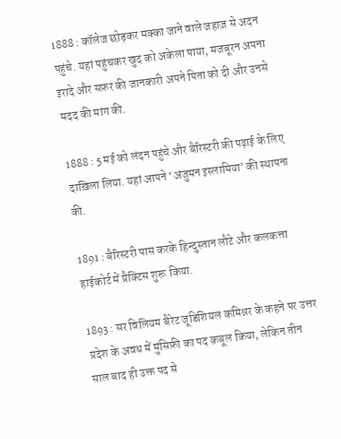1888 : कॉलेज छोड़कर मक्का जाने वाले जहाज़ से अदन पहुंचे. यहां पहुंचकर खुद को अकेला पाया, मजबूरन अपना इरादे और सफ़र की जानकारी अपने पिता को दी और उनसे मदद की मांग की.

1888 : 5 मई को लंदन पहुंचे और बैरिस्टरी की पढ़ाई के लिए दाख़िला लिया. यहां आपने ‘अंजुमन इस्लामिया’ की स्थापना की.

1891 : बैरिस्टरी पास करके हिन्दुस्तान लौटे और कलकत्ता हाईकोर्ट में प्रैक्टिस शुरू किया.

1893 : सर विलियम बैरेट जूडिशियल कमिश्नर के कहने पर उत्तर प्रदेश के अवध में मुंसिफ़ी का पद क़बूल किया, लेकिन तीन साल बाद ही उक्त पद से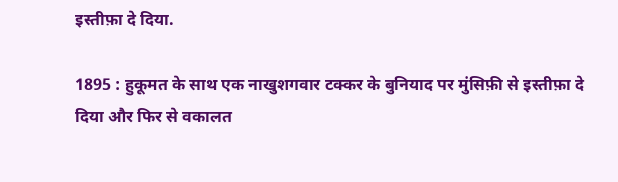इस्तीफ़ा दे दिया.

1895 : हुकूमत के साथ एक नाखुशगवार टक्कर के बुनियाद पर मुंसिफ़ी से इस्तीफ़ा दे दिया और फिर से वकालत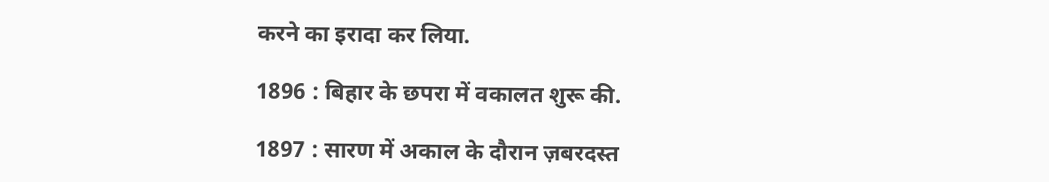करने का इरादा कर लिया.

1896 : बिहार के छपरा में वकालत शुरू की.

1897 : सारण में अकाल के दौरान ज़बरदस्त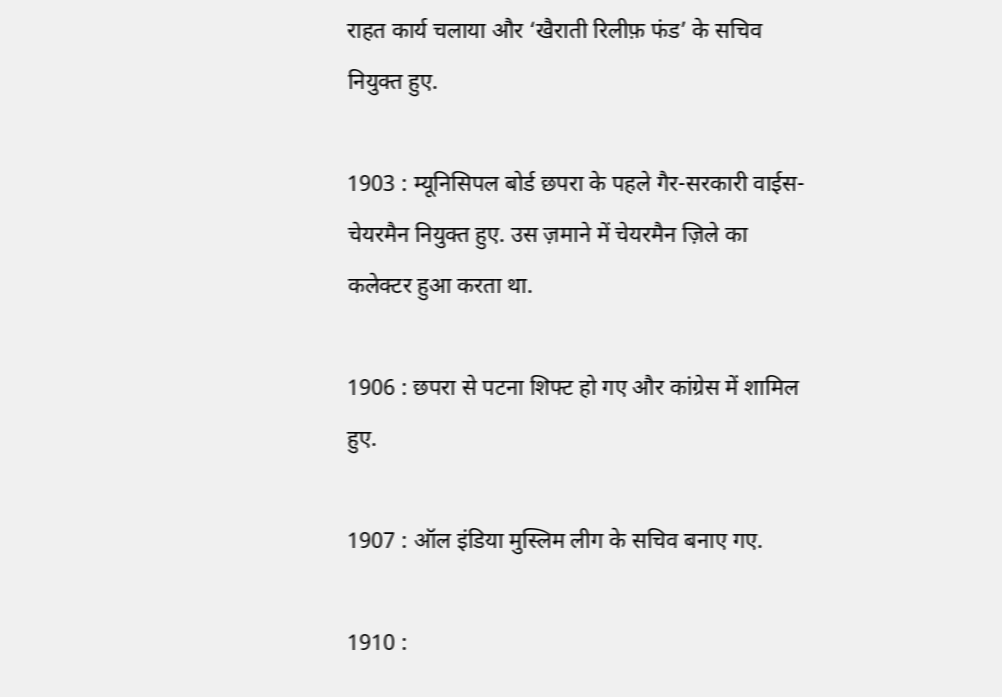राहत कार्य चलाया और ‘खैराती रिलीफ़ फंड’ के सचिव नियुक्त हुए.

1903 : म्यूनिसिपल बोर्ड छपरा के पहले गैर-सरकारी वाईस-चेयरमैन नियुक्त हुए. उस ज़माने में चेयरमैन ज़िले का कलेक्टर हुआ करता था.

1906 : छपरा से पटना शिफ्ट हो गए और कांग्रेस में शामिल हुए.

1907 : ऑल इंडिया मुस्लिम लीग के सचिव बनाए गए.

1910 :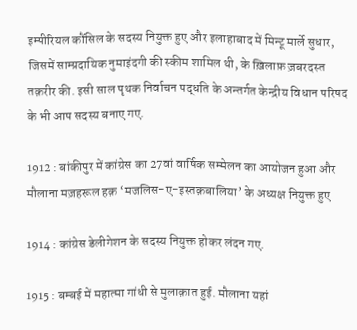इम्पीरियल कौंसिल के सदस्य नियुक्त हुए और इलाहाबाद में मिन्टू मार्ले सुधार, जिसमें साम्प्रदायिक नुमाइंदगी की स्कीम शामिल थी, के ख़िलाफ़ ज़बरदस्त तक़रीर की. इसी साल पृथक निर्वाचन पद्धति के अन्तर्गत केन्द्रीय विधान परिषद के भी आप सदस्य बनाए गए.

1912 : बांकीपुर में कांग्रेस का 27वां वार्षिक सम्मेलन का आयोजन हुआ और मौलाना मज़हरूल हक़ ‘मजलिस-ए-इस्तक़बालिया’ के अध्यक्ष नियुक्त हुए

1914 : कांग्रेस डेलीगेशन के सदस्य नियुक्त होकर लंदन गए.

1915 : बम्बई में महात्मा गांधी से मुलाक़ात हुई. मौलाना यहां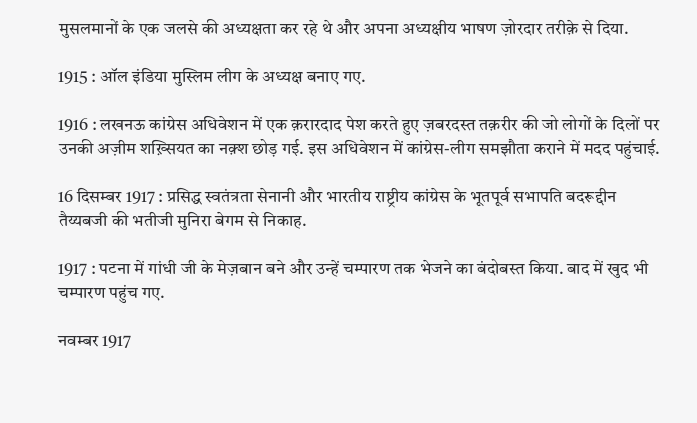मुसलमानों के एक जलसे की अध्यक्षता कर रहे थे और अपना अध्यक्षीय भाषण ज़ोरदार तरीक़े से दिया.

1915 : ऑल इंडिया मुस्लिम लीग के अध्यक्ष बनाए गए.

1916 : लखनऊ कांग्रेस अधिवेशन में एक क़रारदाद पेश करते हुए ज़बरदस्त तक़रीर की जो लोगों के दिलों पर उनकी अज़ीम शख़्सियत का नक़्श छोड़ गई. इस अधिवेशन में कांग्रेस-लीग समझौता कराने में मदद पहुंचाई.

16 दिसम्बर 1917 : प्रसिद्ध स्वतंत्रता सेनानी और भारतीय राष्ट्रीय कांग्रेस के भूतपूर्व सभापति बदरूद्दीन तैय्यबजी की भतीजी मुनिरा बेगम से निकाह.

1917 : पटना में गांधी जी के मेज़बान बने और उन्हें चम्पारण तक भेजने का बंदोबस्त किया. बाद में खुद भी चम्पारण पहुंच गए.

नवम्बर 1917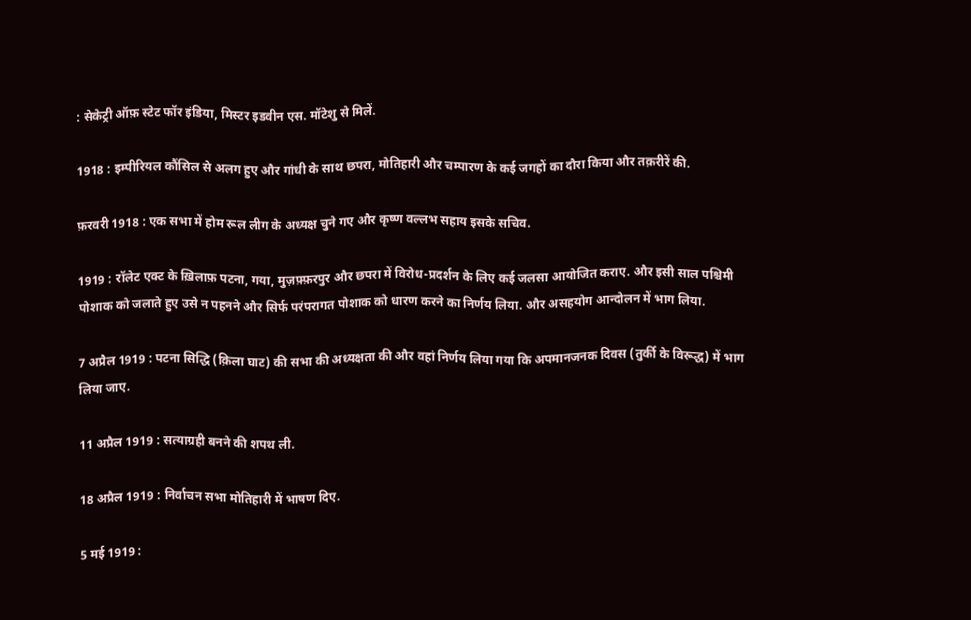: सेकेट्री ऑफ़ स्टेट फॉर इंडिया, मिस्टर इडवीन एस. मॉटेशु से मिलें.

1918 : इम्पीरियल कौंसिल से अलग हुए और गांधी के साथ छपरा, मोतिहारी और चम्पारण के कई जगहों का दौरा किया और तक़रीरें की.

फ़रवरी 1918 : एक सभा में होम रूल लीग के अध्यक्ष चुने गए और कृष्ण वल्लभ सहाय इसके सचिव.

1919 : रॉलेट एक्ट के ख़िलाफ़ पटना, गया, मुज़फ़्फ़रपुर और छपरा में विरोध-प्रदर्शन के लिए कई जलसा आयोजित कराए. और इसी साल पश्चिमी पोशाक को जलाते हुए उसे न पहनने और सिर्फ परंपरागत पोशाक को धारण करने का निर्णय लिया. और असहयोग आन्दोलन में भाग लिया.

7 अप्रैल 1919 : पटना सिद्धि (क़िला घाट) की सभा की अध्यक्षता की और वहां निर्णय लिया गया कि अपमानजनक दिवस (तुर्की के विरूद्ध) में भाग लिया जाए.

11 अप्रैल 1919 : सत्याग्रही बनने की शपथ ली.

18 अप्रैल 1919 : निर्वाचन सभा मोतिहारी में भाषण दिए.

5 मई 1919 :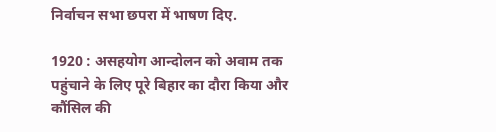निर्वाचन सभा छपरा में भाषण दिए.

1920 : असहयोग आन्दोलन को अवाम तक पहुंचाने के लिए पूरे बिहार का दौरा किया और कौंसिल की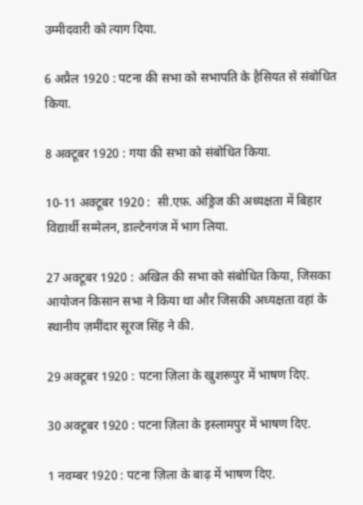उम्मीदवारी को त्याग दिया.

6 अप्रैल 1920 : पटना की सभा को सभापति के हैसियत से संबोधित किया.

8 अक्टूबर 1920 : गया की सभा को संबोधित किया.

10-11 अक्टूबर 1920 :  सी.एफ़. अंड्रिज की अध्यक्षता में बिहार विद्यार्थी सम्मेलन, डाल्टेनगंज में भाग लिया.

27 अक्टूबर 1920 : अखिल की सभा को संबोधित किया, जिसका आयोजन किसान सभा ने किया था और जिसकी अध्यक्षता वहां के स्थानीय ज़मींदार सूरज सिंह ने की.

29 अक्टूबर 1920 : पटना ज़िला के खुशरूपुर में भाषण दिए.

30 अक्टूबर 1920 : पटना ज़िला के इस्लामपुर में भाषण दिए.

1 नवम्बर 1920 : पटना ज़िला के बाढ़ में भाषण दिए.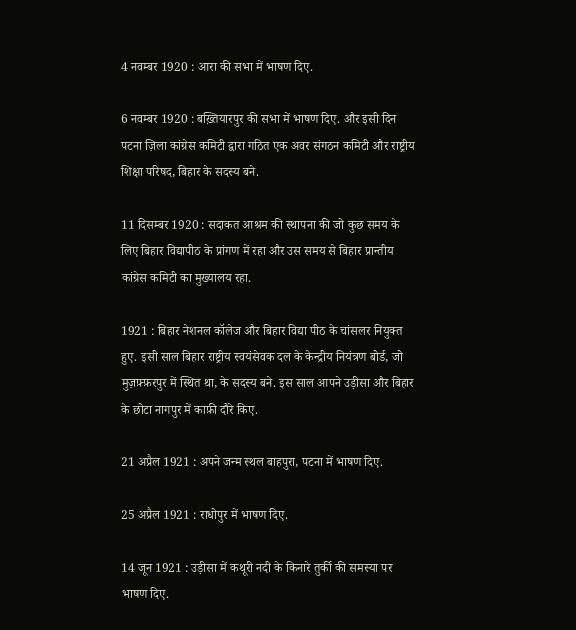4 नवम्बर 1920 : आरा की सभा में भाषण दिए.

6 नवम्बर 1920 : बख़्तियारपुर की सभा में भाषण दिए. और इसी दिन पटना ज़िला कांग्रेस कमिटी द्वारा गठित एक अवर संगठन कमिटी और राष्ट्रीय शिक्षा परिषद, बिहार के सदस्य बने.

11 दिसम्बर 1920 : सदाकत आश्रम की स्थापना की जो कुछ समय के लिए बिहार विद्यापीठ के प्रांगण में रहा और उस समय से बिहार प्रान्तीय कांग्रेस कमिटी का मुख्यालय रहा.

1921 : बिहार नेशनल कॉलेज और बिहार विद्या पीठ के चांसलर नियुक्त हुए. इसी साल बिहार राष्ट्रीय स्वयंसेवक दल के केन्द्रीय नियंत्रण बोर्ड, जो मुज़फ़्फ़रपुर में स्थित था, के सदस्य बने. इस साल आपने उड़ीसा और बिहार के छोटा नागपुर में काफ़ी दौरे किए.

21 अप्रैल 1921 : अपने जन्म स्थल बाहपुरा, पटना में भाषण दिए.

25 अप्रैल 1921 : राधोपुर में भाषण दिए.

14 जून 1921 : उड़ीसा में कथूरी नदी के किनारे तुर्की की समस्या पर भाषण दिए.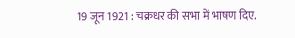19 जून 1921 : चक्रधर की सभा में भाषण दिए.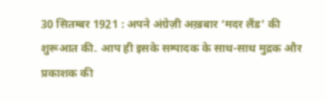30 सितम्बर 1921 : अपने अंग्रेज़ी अख़बार ‘मदर लैंड’ की शुरूआत की. आप ही इसके सम्पादक के साथ-साथ मुद्रक और प्रकाशक की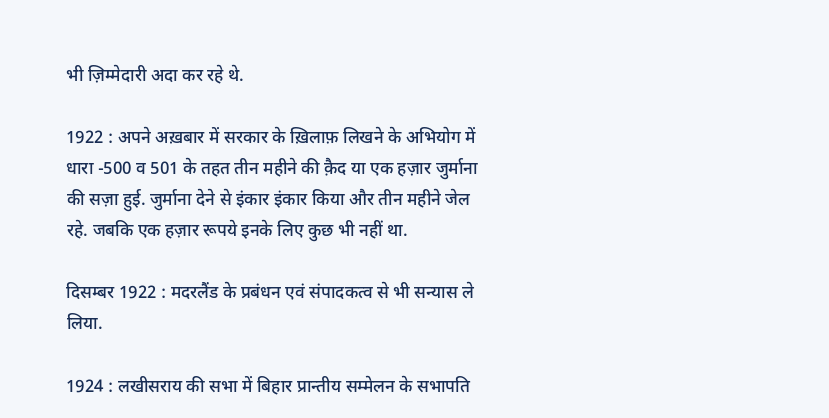भी ज़िम्मेदारी अदा कर रहे थे.

1922 : अपने अख़बार में सरकार के ख़िलाफ़ लिखने के अभियोग में धारा -500 व 501 के तहत तीन महीने की क़ैद या एक हज़ार जुर्माना की सज़ा हुई. जुर्माना देने से इंकार इंकार किया और तीन महीने जेल रहे. जबकि एक हज़ार रूपये इनके लिए कुछ भी नहीं था.

दिसम्बर 1922 : मदरलैंड के प्रबंधन एवं संपादकत्व से भी सन्यास ले लिया.

1924 : लखीसराय की सभा में बिहार प्रान्तीय सम्मेलन के सभापति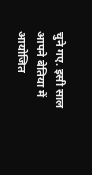चुने गए. इसी साल आपने बेतिया में आयोजित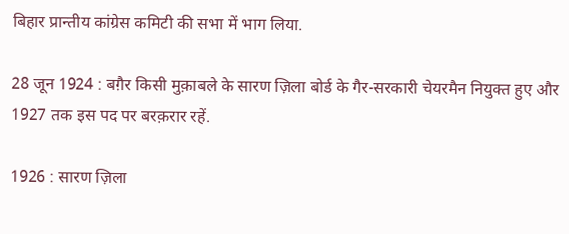बिहार प्रान्तीय कांग्रेस कमिटी की सभा में भाग लिया.

28 जून 1924 : बग़ैर किसी मुक़ाबले के सारण ज़िला बोर्ड के गैर-सरकारी चेयरमैन नियुक्त हुए और 1927 तक इस पद पर बरक़रार रहें.

1926 : सारण ज़िला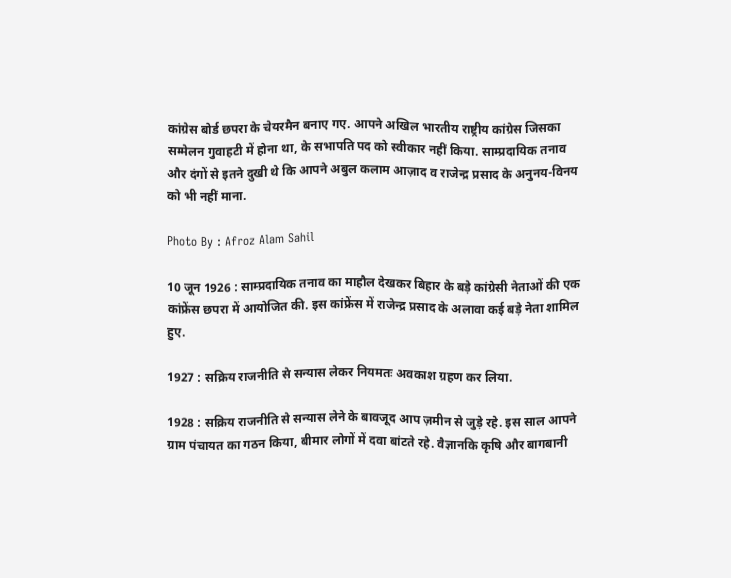कांग्रेस बोर्ड छपरा के चेयरमैन बनाए गए. आपने अखिल भारतीय राष्ट्रीय कांग्रेस जिसका सम्मेलन गुवाहटी में होना था, के सभापति पद को स्वीकार नहीं किया. साम्प्रदायिक तनाव और दंगों से इतने दुखी थे कि आपने अबुल कलाम आज़ाद व राजेन्द्र प्रसाद के अनुनय-विनय को भी नहीं माना.

Photo By : Afroz Alam Sahil

10 जून 1926 : साम्प्रदायिक तनाव का माहौल देखकर बिहार के बड़े कांग्रेसी नेताओं की एक कांफ्रेंस छपरा में आयोजित की. इस कांफ्रेंस में राजेन्द्र प्रसाद के अलावा कई बड़े नेता शामिल हुए.

1927 : सक्रिय राजनीति से सन्यास लेकर नियमतः अवकाश ग्रहण कर लिया.

1928 : सक्रिय राजनीति से सन्यास लेने के बावजूद आप ज़मीन से जुड़े रहे. इस साल आपने ग्राम पंचायत का गठन किया, बीमार लोगों में दवा बांटते रहे. वैज्ञानकि कृषि और बागबानी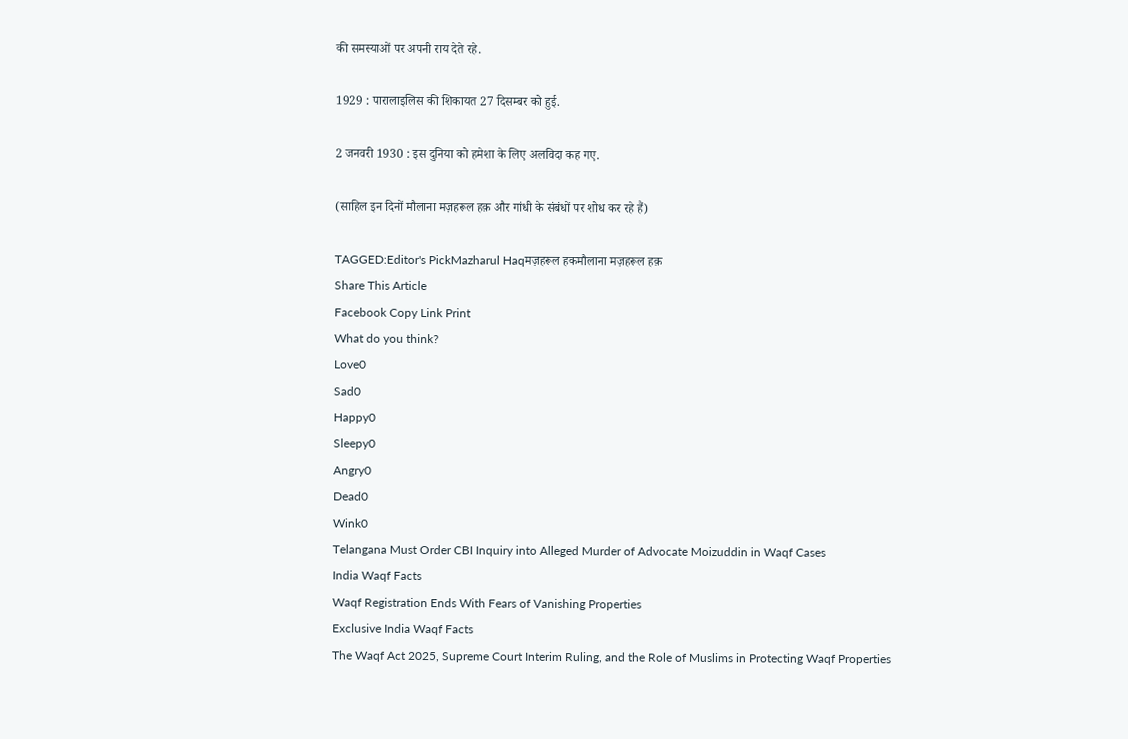की समस्याओं पर अपनी राय देते रहे.

1929 : पारालाइलिस की शिकायत 27 दिसम्बर को हुई.

2 जनवरी 1930 : इस दुनिया को हमेशा के लिए अलविदा कह गए.

(साहिल इन दिनों मौलाना मज़हरूल हक़ और गांधी के संबंधों पर शोध कर रहे हैं)

TAGGED:Editor's PickMazharul Haqमज़हरूल हकमौलाना मज़हरूल हक़
Share This Article
Facebook Copy Link Print
What do you think?
Love0
Sad0
Happy0
Sleepy0
Angry0
Dead0
Wink0
Telangana Must Order CBI Inquiry into Alleged Murder of Advocate Moizuddin in Waqf Cases
India Waqf Facts
Waqf Registration Ends With Fears of Vanishing Properties
Exclusive India Waqf Facts
The Waqf Act 2025, Supreme Court Interim Ruling, and the Role of Muslims in Protecting Waqf Properties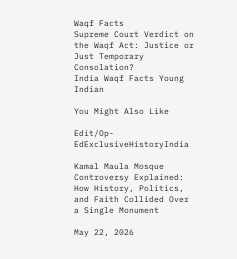Waqf Facts
Supreme Court Verdict on the Waqf Act: Justice or Just Temporary Consolation?
India Waqf Facts Young Indian

You Might Also Like

Edit/Op-EdExclusiveHistoryIndia

Kamal Maula Mosque Controversy Explained: How History, Politics, and Faith Collided Over a Single Monument

May 22, 2026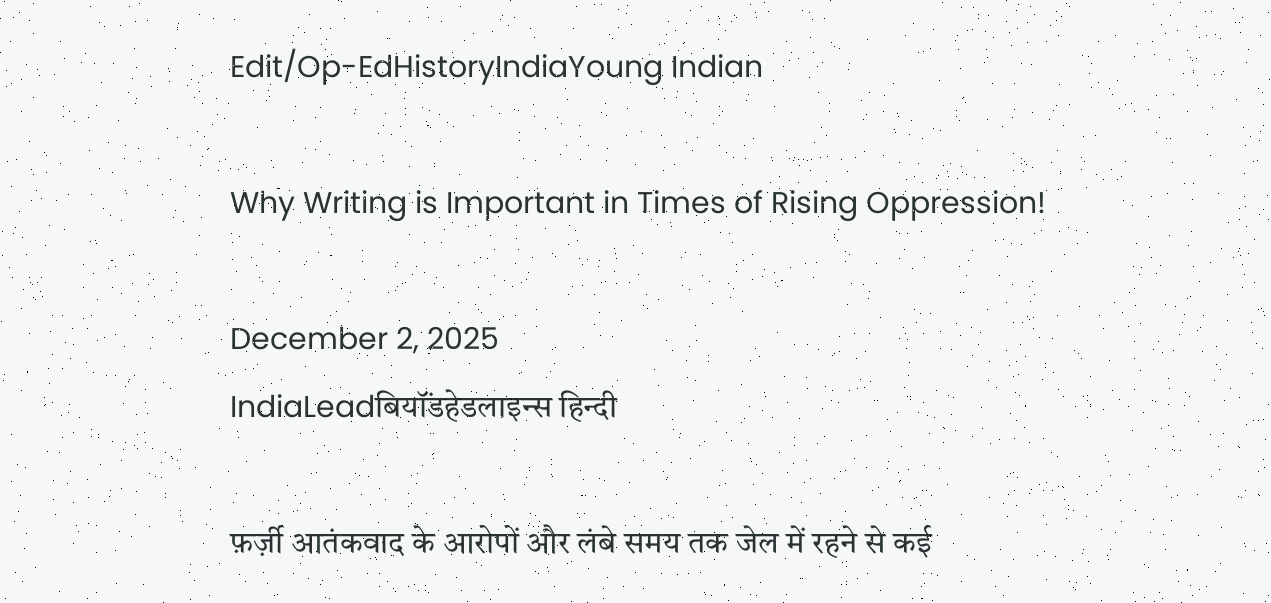Edit/Op-EdHistoryIndiaYoung Indian

Why Writing is Important in Times of Rising Oppression!

December 2, 2025
IndiaLeadबियॉंडहेडलाइन्स हिन्दी

फ़र्ज़ी आतंकवाद के आरोपों और लंबे समय तक जेल में रहने से कई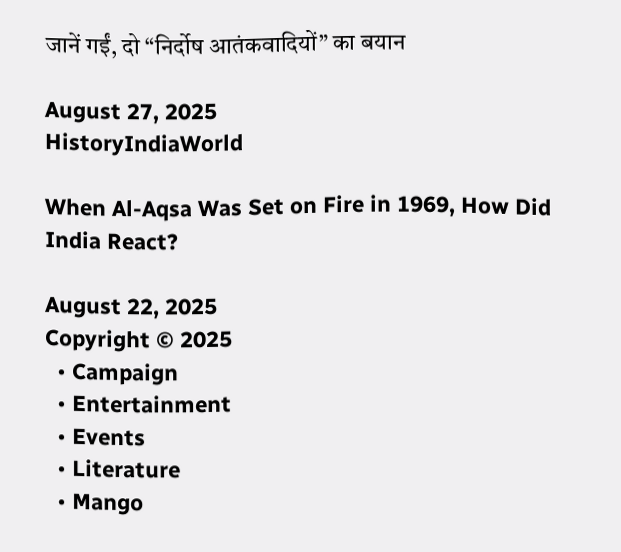जानें गईं, दो “निर्दोष आतंकवादियों” का बयान

August 27, 2025
HistoryIndiaWorld

When Al-Aqsa Was Set on Fire in 1969, How Did India React?

August 22, 2025
Copyright © 2025
  • Campaign
  • Entertainment
  • Events
  • Literature
  • Mango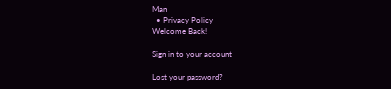Man
  • Privacy Policy
Welcome Back!

Sign in to your account

Lost your password?